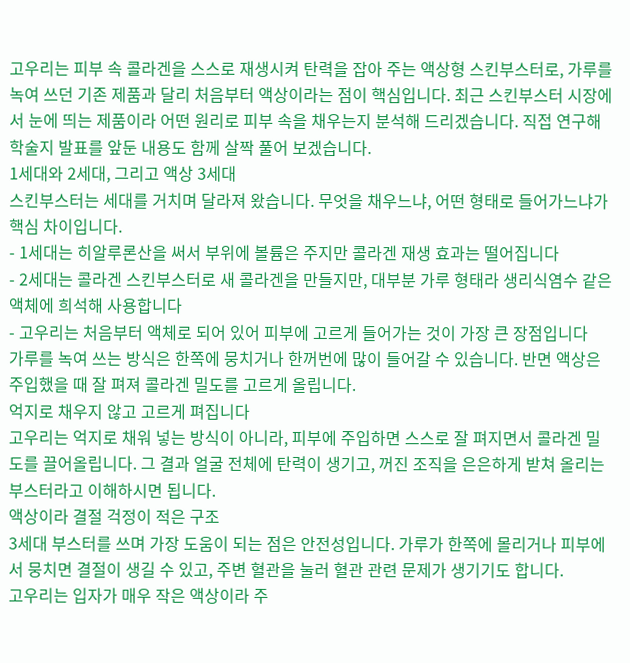고우리는 피부 속 콜라겐을 스스로 재생시켜 탄력을 잡아 주는 액상형 스킨부스터로, 가루를 녹여 쓰던 기존 제품과 달리 처음부터 액상이라는 점이 핵심입니다. 최근 스킨부스터 시장에서 눈에 띄는 제품이라 어떤 원리로 피부 속을 채우는지 분석해 드리겠습니다. 직접 연구해 학술지 발표를 앞둔 내용도 함께 살짝 풀어 보겠습니다.
1세대와 2세대, 그리고 액상 3세대
스킨부스터는 세대를 거치며 달라져 왔습니다. 무엇을 채우느냐, 어떤 형태로 들어가느냐가 핵심 차이입니다.
- 1세대는 히알루론산을 써서 부위에 볼륨은 주지만 콜라겐 재생 효과는 떨어집니다
- 2세대는 콜라겐 스킨부스터로 새 콜라겐을 만들지만, 대부분 가루 형태라 생리식염수 같은 액체에 희석해 사용합니다
- 고우리는 처음부터 액체로 되어 있어 피부에 고르게 들어가는 것이 가장 큰 장점입니다
가루를 녹여 쓰는 방식은 한쪽에 뭉치거나 한꺼번에 많이 들어갈 수 있습니다. 반면 액상은 주입했을 때 잘 펴져 콜라겐 밀도를 고르게 올립니다.
억지로 채우지 않고 고르게 펴집니다
고우리는 억지로 채워 넣는 방식이 아니라, 피부에 주입하면 스스로 잘 펴지면서 콜라겐 밀도를 끌어올립니다. 그 결과 얼굴 전체에 탄력이 생기고, 꺼진 조직을 은은하게 받쳐 올리는 부스터라고 이해하시면 됩니다.
액상이라 결절 걱정이 적은 구조
3세대 부스터를 쓰며 가장 도움이 되는 점은 안전성입니다. 가루가 한쪽에 몰리거나 피부에서 뭉치면 결절이 생길 수 있고, 주변 혈관을 눌러 혈관 관련 문제가 생기기도 합니다.
고우리는 입자가 매우 작은 액상이라 주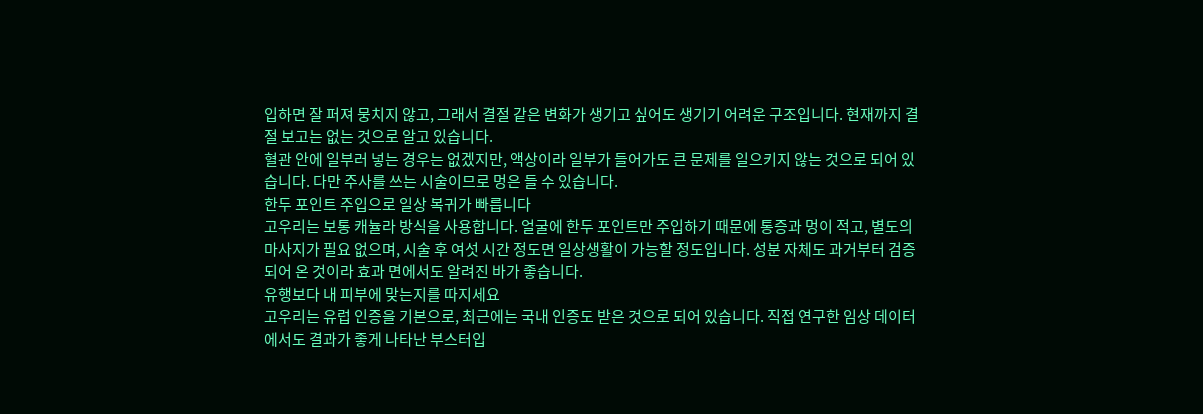입하면 잘 퍼져 뭉치지 않고, 그래서 결절 같은 변화가 생기고 싶어도 생기기 어려운 구조입니다. 현재까지 결절 보고는 없는 것으로 알고 있습니다.
혈관 안에 일부러 넣는 경우는 없겠지만, 액상이라 일부가 들어가도 큰 문제를 일으키지 않는 것으로 되어 있습니다. 다만 주사를 쓰는 시술이므로 멍은 들 수 있습니다.
한두 포인트 주입으로 일상 복귀가 빠릅니다
고우리는 보통 캐뉼라 방식을 사용합니다. 얼굴에 한두 포인트만 주입하기 때문에 통증과 멍이 적고, 별도의 마사지가 필요 없으며, 시술 후 여섯 시간 정도면 일상생활이 가능할 정도입니다. 성분 자체도 과거부터 검증되어 온 것이라 효과 면에서도 알려진 바가 좋습니다.
유행보다 내 피부에 맞는지를 따지세요
고우리는 유럽 인증을 기본으로, 최근에는 국내 인증도 받은 것으로 되어 있습니다. 직접 연구한 임상 데이터에서도 결과가 좋게 나타난 부스터입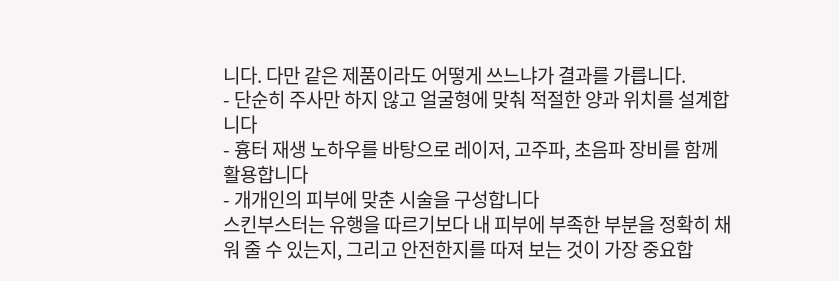니다. 다만 같은 제품이라도 어떻게 쓰느냐가 결과를 가릅니다.
- 단순히 주사만 하지 않고 얼굴형에 맞춰 적절한 양과 위치를 설계합니다
- 흉터 재생 노하우를 바탕으로 레이저, 고주파, 초음파 장비를 함께 활용합니다
- 개개인의 피부에 맞춘 시술을 구성합니다
스킨부스터는 유행을 따르기보다 내 피부에 부족한 부분을 정확히 채워 줄 수 있는지, 그리고 안전한지를 따져 보는 것이 가장 중요합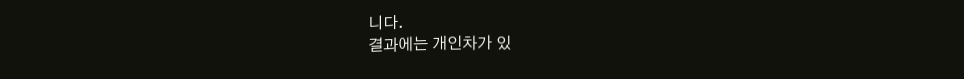니다.
결과에는 개인차가 있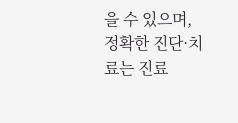을 수 있으며, 정확한 진단·치료는 진료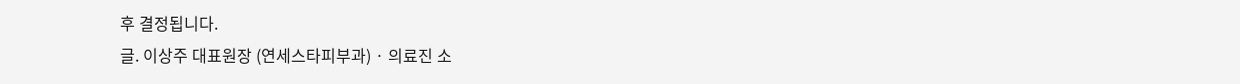후 결정됩니다.
글. 이상주 대표원장 (연세스타피부과) · 의료진 소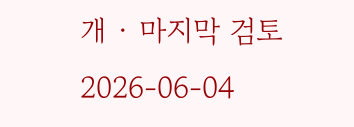개 · 마지막 검토 2026-06-04